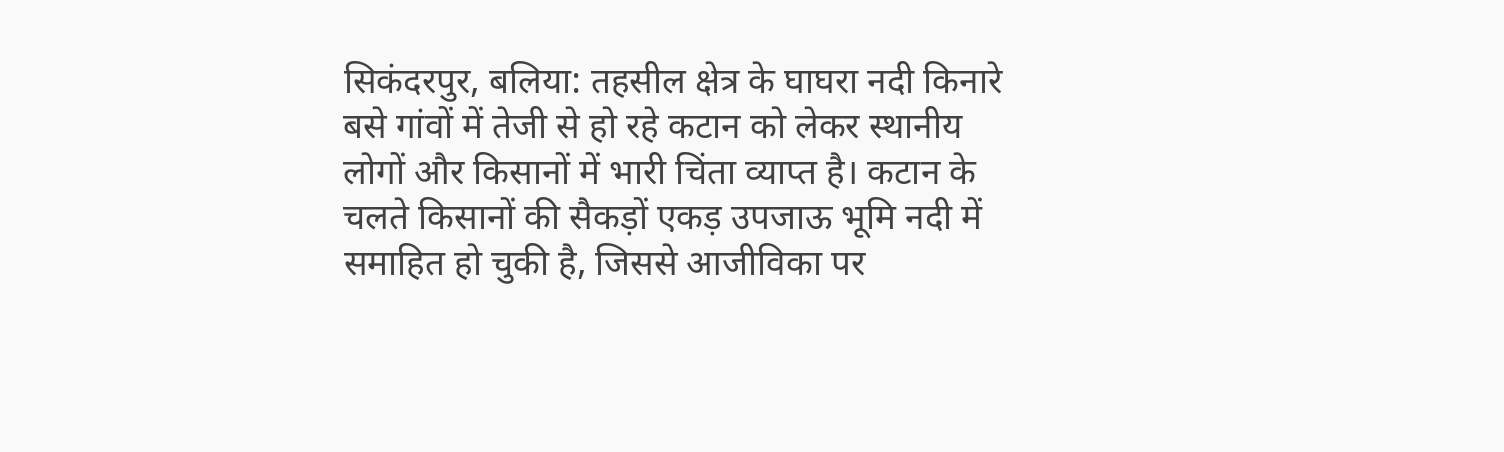सिकंदरपुर, बलिया: तहसील क्षेत्र के घाघरा नदी किनारे बसे गांवों में तेजी से हो रहे कटान को लेकर स्थानीय लोगों और किसानों में भारी चिंता व्याप्त है। कटान के चलते किसानों की सैकड़ों एकड़ उपजाऊ भूमि नदी में समाहित हो चुकी है, जिससे आजीविका पर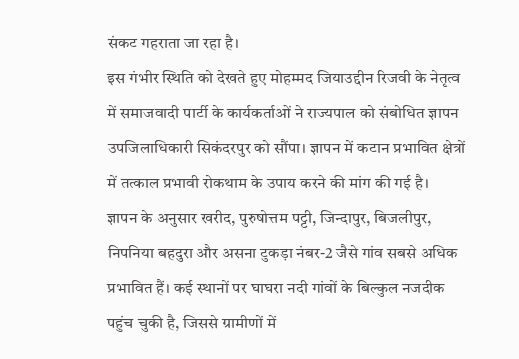संकट गहराता जा रहा है।
इस गंभीर स्थिति को देखते हुए मोहम्मद जियाउद्दीन रिजवी के नेतृत्व में समाजवादी पार्टी के कार्यकर्ताओं ने राज्यपाल को संबोधित ज्ञापन उपजिलाधिकारी सिकंदरपुर को सौंपा। ज्ञापन में कटान प्रभावित क्षेत्रों में तत्काल प्रभावी रोकथाम के उपाय करने की मांग की गई है।
ज्ञापन के अनुसार खरीद, पुरुषोत्तम पट्टी, जिन्दापुर, बिजलीपुर, निपनिया बहदुरा और असना टुकड़ा नंबर-2 जैसे गांव सबसे अधिक प्रभावित हैं। कई स्थानों पर घाघरा नदी गांवों के बिल्कुल नजदीक पहुंच चुकी है, जिससे ग्रामीणों में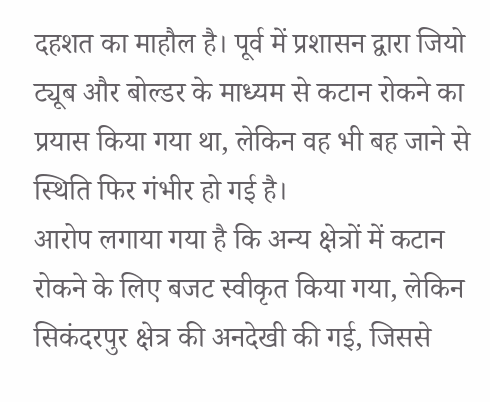दहशत का माहौल है। पूर्व में प्रशासन द्वारा जियो ट्यूब और बोल्डर के माध्यम से कटान रोकने का प्रयास किया गया था, लेकिन वह भी बह जाने से स्थिति फिर गंभीर हो गई है।
आरोप लगाया गया है कि अन्य क्षेत्रों में कटान रोकने के लिए बजट स्वीकृत किया गया, लेकिन सिकंदरपुर क्षेत्र की अनदेखी की गई, जिससे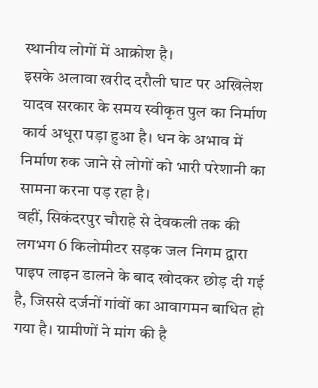स्थानीय लोगों में आक्रोश है।
इसके अलावा खरीद दरौली घाट पर अखिलेश यादव सरकार के समय स्वीकृत पुल का निर्माण कार्य अधूरा पड़ा हुआ है। धन के अभाव में निर्माण रुक जाने से लोगों को भारी परेशानी का सामना करना पड़ रहा है।
वहीं, सिकंदरपुर चौराहे से देवकली तक की लगभग 6 किलोमीटर सड़क जल निगम द्वारा पाइप लाइन डालने के बाद खोदकर छोड़ दी गई है, जिससे दर्जनों गांवों का आवागमन बाधित हो गया है। ग्रामीणों ने मांग की है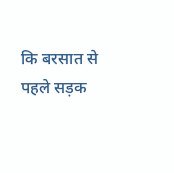कि बरसात से पहले सड़क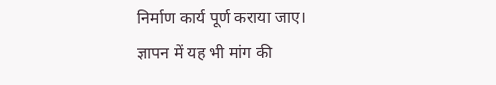निर्माण कार्य पूर्ण कराया जाए।
ज्ञापन में यह भी मांग की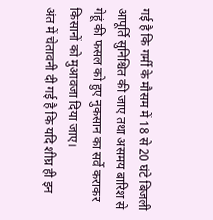गई है कि गर्मी के मौसम में 18 से 20 घंटे बिजली आपूर्ति सुनिश्चित की जाए तथा असमय बारिश से गेहूं की फसल को हुए नुकसान का सर्वे कराकर किसानों को मुआवजा दिया जाए।
अंत में चेतावनी दी गई है कि यदि शीघ्र ही इन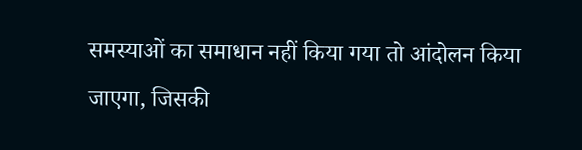समस्याओं का समाधान नहीं किया गया तो आंदोलन किया जाएगा, जिसकी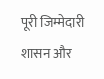पूरी जिम्मेदारी शासन और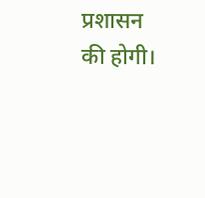प्रशासन की होगी।